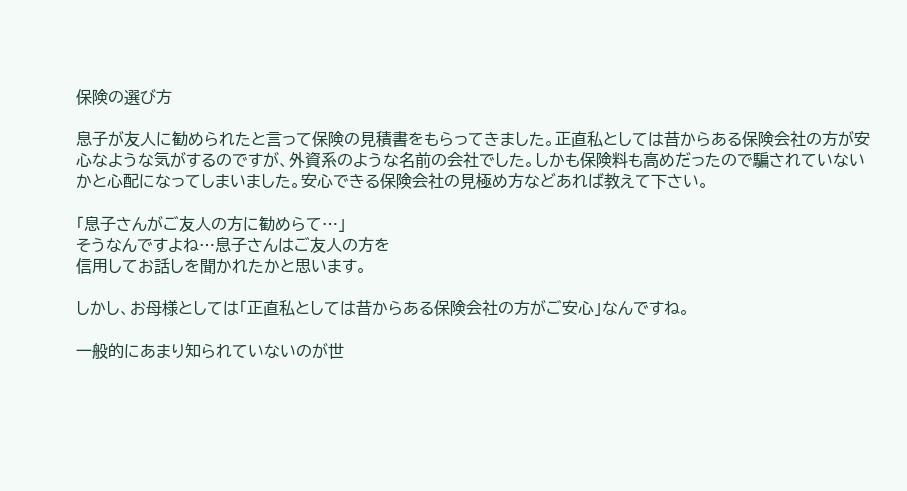保険の選び方

息子が友人に勧められたと言って保険の見積書をもらってきました。正直私としては昔からある保険会社の方が安心なような気がするのですが、外資系のような名前の会社でした。しかも保険料も高めだったので騙されていないかと心配になってしまいました。安心できる保険会社の見極め方などあれば教えて下さい。

「息子さんがご友人の方に勧めらて…」
そうなんですよね…息子さんはご友人の方を
信用してお話しを聞かれたかと思います。

しかし、お母様としては「正直私としては昔からある保険会社の方がご安心」なんですね。

一般的にあまり知られていないのが世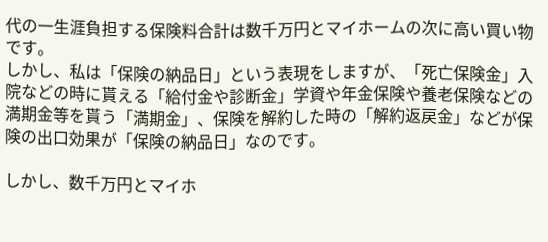代の一生涯負担する保険料合計は数千万円とマイホームの次に高い買い物です。
しかし、私は「保険の納品日」という表現をしますが、「死亡保険金」入院などの時に貰える「給付金や診断金」学資や年金保険や養老保険などの満期金等を貰う「満期金」、保険を解約した時の「解約返戻金」などが保険の出口効果が「保険の納品日」なのです。

しかし、数千万円とマイホ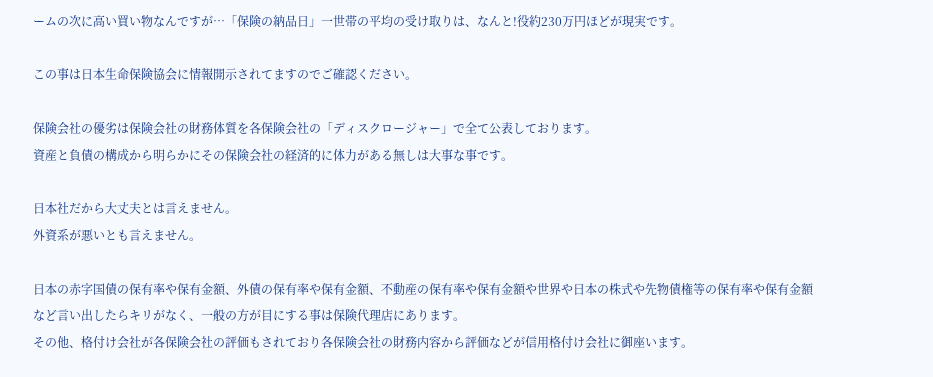ームの次に高い買い物なんですが…「保険の納品日」一世帯の平均の受け取りは、なんと!役約230万円ほどが現実です。

この事は日本生命保険協会に情報開示されてますのでご確認ください。

保険会社の優劣は保険会社の財務体質を各保険会社の「ディスクロージャー」で全て公表しております。
資産と負債の構成から明らかにその保険会社の経済的に体力がある無しは大事な事です。

日本社だから大丈夫とは言えません。
外資系が悪いとも言えません。

日本の赤字国債の保有率や保有金額、外債の保有率や保有金額、不動産の保有率や保有金額や世界や日本の株式や先物債権等の保有率や保有金額など言い出したらキリがなく、一般の方が目にする事は保険代理店にあります。
その他、格付け会社が各保険会社の評価もされており各保険会社の財務内容から評価などが信用格付け会社に御座います。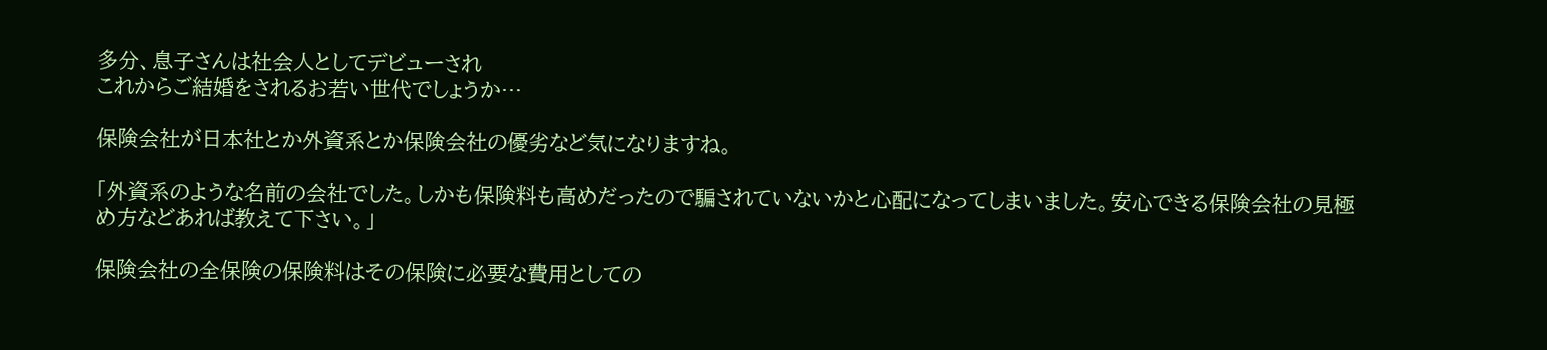多分、息子さんは社会人としてデビューされ
これからご結婚をされるお若い世代でしょうか…

保険会社が日本社とか外資系とか保険会社の優劣など気になりますね。

「外資系のような名前の会社でした。しかも保険料も高めだったので騙されていないかと心配になってしまいました。安心できる保険会社の見極め方などあれば教えて下さい。」

保険会社の全保険の保険料はその保険に必要な費用としての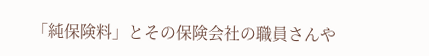「純保険料」とその保険会社の職員さんや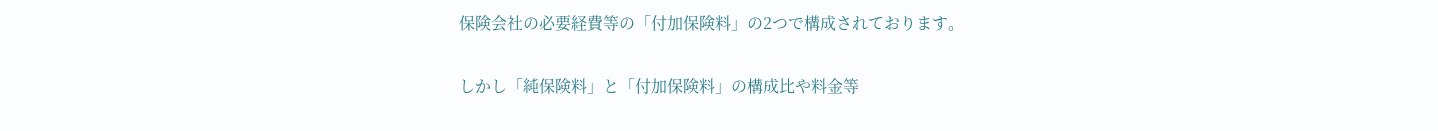保険会社の必要経費等の「付加保険料」の2つで構成されております。

しかし「純保険料」と「付加保険料」の構成比や料金等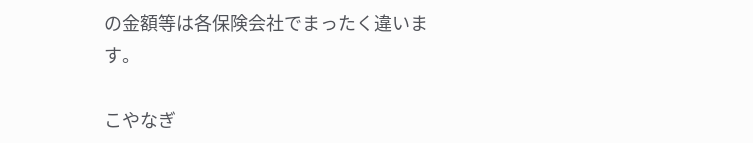の金額等は各保険会社でまったく違います。

こやなぎ